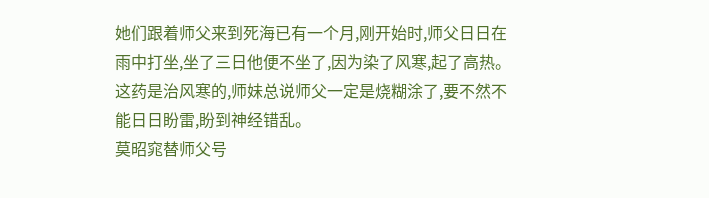她们跟着师父来到死海已有一个月,刚开始时,师父日日在雨中打坐,坐了三日他便不坐了,因为染了风寒,起了高热。
这药是治风寒的,师妹总说师父一定是烧糊涂了,要不然不能日日盼雷,盼到神经错乱。
莫昭窕替师父号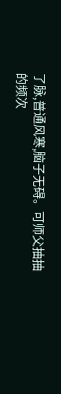了脉,普通风寒,脑子无碍。可师父抽抽的频次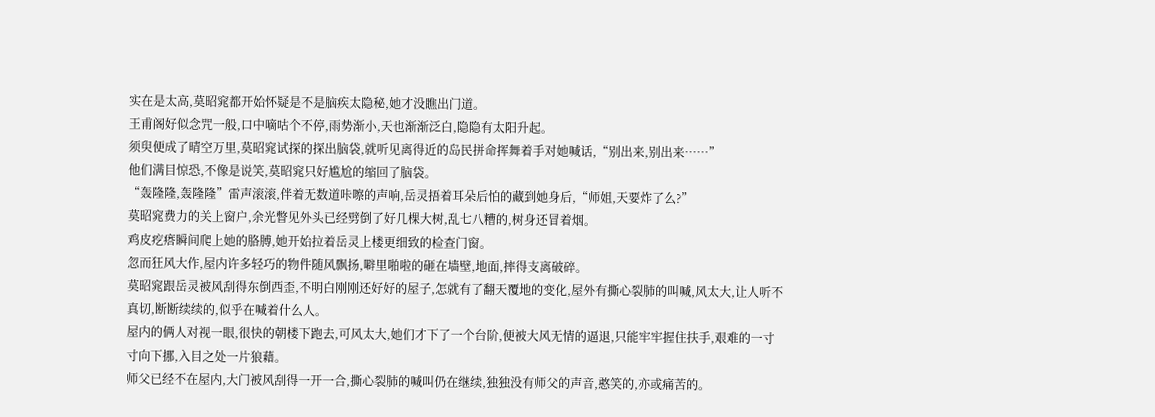实在是太高,莫昭窕都开始怀疑是不是脑疾太隐秘,她才没瞧出门道。
王甫阁好似念咒一般,口中嘀咕个不停,雨势渐小,天也渐渐泛白,隐隐有太阳升起。
须臾便成了晴空万里,莫昭窕试探的探出脑袋,就听见离得近的岛民拼命挥舞着手对她喊话,“别出来,别出来……”
他们满目惊恐,不像是说笑,莫昭窕只好尴尬的缩回了脑袋。
“轰隆隆,轰隆隆”雷声滚滚,伴着无数道咔嚓的声响,岳灵捂着耳朵后怕的藏到她身后,“师姐,天要炸了么?”
莫昭窕费力的关上窗户,余光瞥见外头已经劈倒了好几棵大树,乱七八糟的,树身还冒着烟。
鸡皮疙瘩瞬间爬上她的胳膊,她开始拉着岳灵上楼更细致的检查门窗。
忽而狂风大作,屋内许多轻巧的物件随风飘扬,噼里啪啦的砸在墙壁,地面,摔得支离破碎。
莫昭窕跟岳灵被风刮得东倒西歪,不明白刚刚还好好的屋子,怎就有了翻天覆地的变化,屋外有撕心裂肺的叫喊,风太大,让人听不真切,断断续续的,似乎在喊着什么人。
屋内的俩人对视一眼,很快的朝楼下跑去,可风太大,她们才下了一个台阶,便被大风无情的逼退,只能牢牢握住扶手,艰难的一寸寸向下挪,入目之处一片狼藉。
师父已经不在屋内,大门被风刮得一开一合,撕心裂肺的喊叫仍在继续,独独没有师父的声音,憨笑的,亦或痛苦的。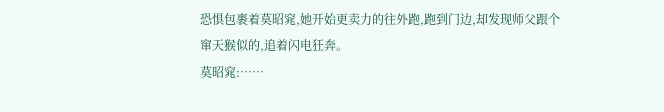恐惧包裹着莫昭窕,她开始更卖力的往外跑,跑到门边,却发现师父跟个窜天猴似的,追着闪电狂奔。
莫昭窕:……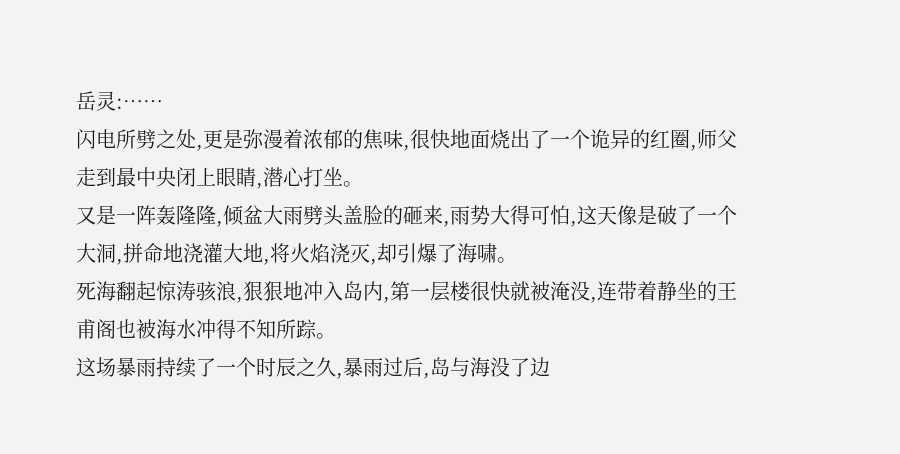岳灵:……
闪电所劈之处,更是弥漫着浓郁的焦味,很快地面烧出了一个诡异的红圈,师父走到最中央闭上眼睛,潜心打坐。
又是一阵轰隆隆,倾盆大雨劈头盖脸的砸来,雨势大得可怕,这天像是破了一个大洞,拼命地浇灌大地,将火焰浇灭,却引爆了海啸。
死海翻起惊涛骇浪,狠狠地冲入岛内,第一层楼很快就被淹没,连带着静坐的王甫阁也被海水冲得不知所踪。
这场暴雨持续了一个时辰之久,暴雨过后,岛与海没了边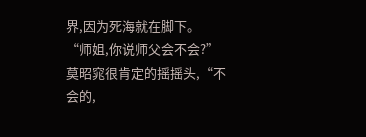界,因为死海就在脚下。
“师姐,你说师父会不会?”
莫昭窕很肯定的摇摇头,“不会的,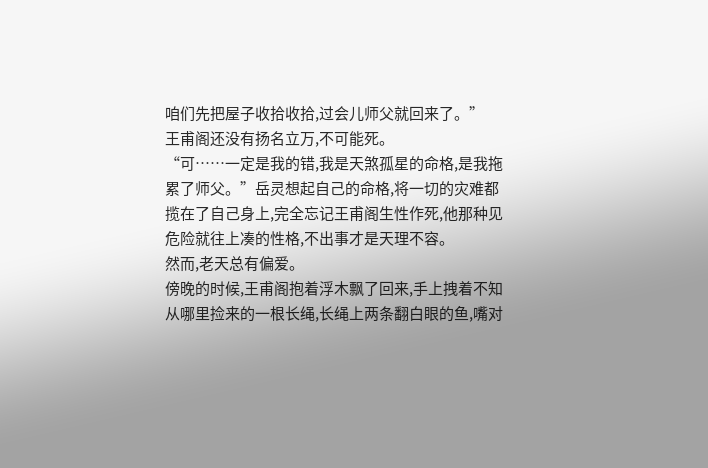咱们先把屋子收拾收拾,过会儿师父就回来了。”
王甫阁还没有扬名立万,不可能死。
“可……一定是我的错,我是天煞孤星的命格,是我拖累了师父。”岳灵想起自己的命格,将一切的灾难都揽在了自己身上,完全忘记王甫阁生性作死,他那种见危险就往上凑的性格,不出事才是天理不容。
然而,老天总有偏爱。
傍晚的时候,王甫阁抱着浮木飘了回来,手上拽着不知从哪里捡来的一根长绳,长绳上两条翻白眼的鱼,嘴对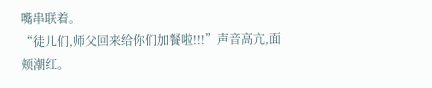嘴串联着。
“徒儿们,师父回来给你们加餐啦!!!”声音高亢,面颊潮红。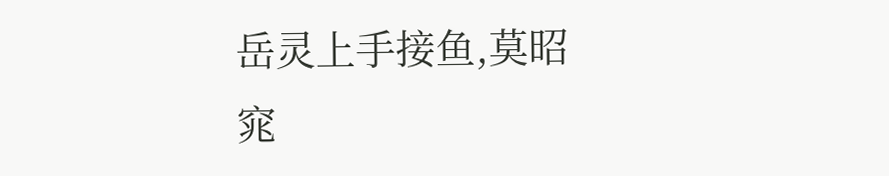岳灵上手接鱼,莫昭窕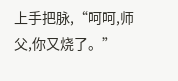上手把脉,“呵呵,师父,你又烧了。”